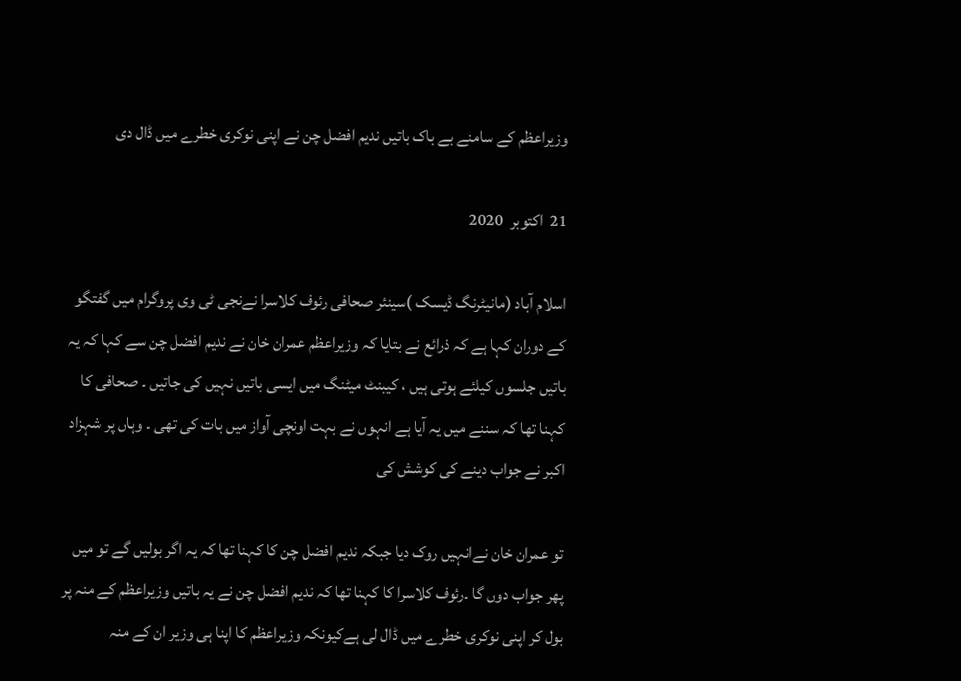وزیراعظم کے سامنے بے باک باتیں ندیم افضل چن نے اپنی نوکری خطرے میں ڈال دی

21  اکتوبر  2020

اسلام آباد (مانیٹرنگ ڈیسک )سینئر صحافی رئوف کلاسرا نےنجی ٹی وی پروگرام میں گفتگو کے دوران کہا ہے کہ ذرائع نے بتایا کہ وزیراعظم عمران خان نے ندیم افضل چن سے کہا کہ یہ باتیں جلسوں کیلئے ہوتی ہیں ، کیبنٹ میٹنگ میں ایسی باتیں نہیں کی جاتیں ۔ صحافی کا کہنا تھا کہ سننے میں یہ آیا ہے انہوں نے بہت اونچی آواز میں بات کی تھی ۔ وہاں پر شہزاد اکبر نے جواب دینے کی کوشش کی

تو عمران خان نےانہیں روک دیا جبکہ ندیم افضل چن کا کہنا تھا کہ یہ اگر بولیں گے تو میں پھر جواب دوں گا ۔رئوف کلاسرا کا کہنا تھا کہ ندیم افضل چن نے یہ باتیں وزیراعظم کے منہ پر بول کر اپنی نوکری خطرے میں ڈال لی ہےکیونکہ وزیراعظم کا اپنا ہی وزیر ان کے منہ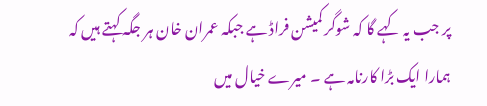پر جب یہ کہے گا کہ شوگر کمیشن فراڈ ہے جبکہ عمران خان ہر جگہ کہتے ہیں کہ ہمارا ایک بڑا کارنامہ ہے ۔ میرے خیال میں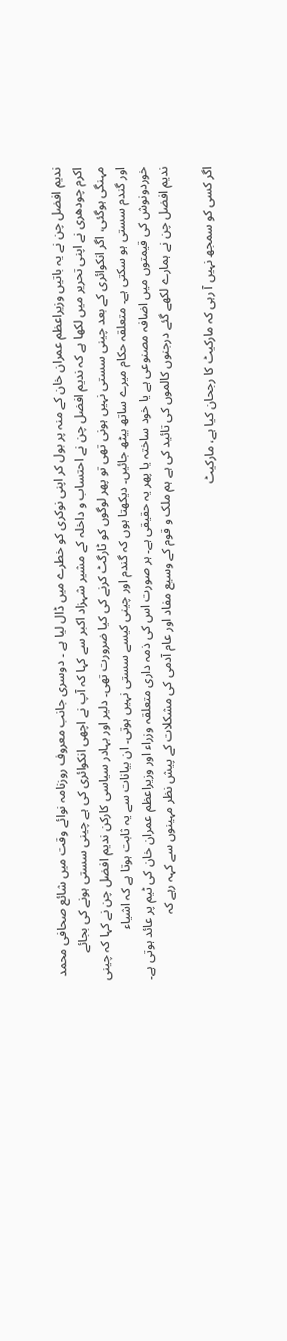ندیم افضل چن نے یہ باتیں وزیراعظم عمران خان کے منہ پر بول کر اپنی نوکری کو خطرے میں ڈال لیا ہے ۔ دوسری جانب معروف روزنامہ نوائے وقت میں شائع صحافی محمد اکرم چودھری نے اپنی تحریر میں لکھا ہے کہ ندیم افضل چن نے احتساب و داخلہ کے مشیر شہزاد اکبر سے کہا کہ آپ نے اچھی انکوائری کی ہے چینی سستی ہونے کی بجائے مہنگی ہوگئی، اگر انکوائری کے بعد چینی سستی نہیں ہونی تھی تو پھر لوگوں کو ٹارگٹ کرنے کی کیا ضرورت تھی۔ دلیر اور بہادر سیاسی کارکن ندیم افضل چن نے کہا کہ چینی اور گندم سستی ہو سکتی ہے۔ متعلقہ حکام میرے ساتھ بیٹھ جائیں۔ دیکھتا ہوں کہ گندم اور چینی کیسے سستی نہیں ہوتی۔ ان بیانات سے یہ ثابت ہوتا ہے کہ اشیاء خوردونوش کی قیمتوں میں اضافہ مصنوعی ہے یا خود ساختہ یا پھر یہ حقیقی ہے۔ ہر صورت اس کی ذمہ داری متعلقہ وزراء اور وزیراعظم عمران خان کی ٹیم پر عائد ہوتی ہے۔ ندیم افضل چن نے ہمارے لکھے گئے درجنوں کالموں کی تائید کی ہے ہم ملک و قوم کے وسیع مفاد اور عام آدمی کی مشکلات کے پیش نظر مہینوں سے کہہ رہے کہ

اگر کسی کو سمجھ نہیں آ رہی کہ مارکیٹ کا رجحان کیا ہے، مارکیٹ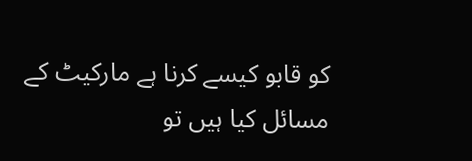کو قابو کیسے کرنا ہے مارکیٹ کے مسائل کیا ہیں تو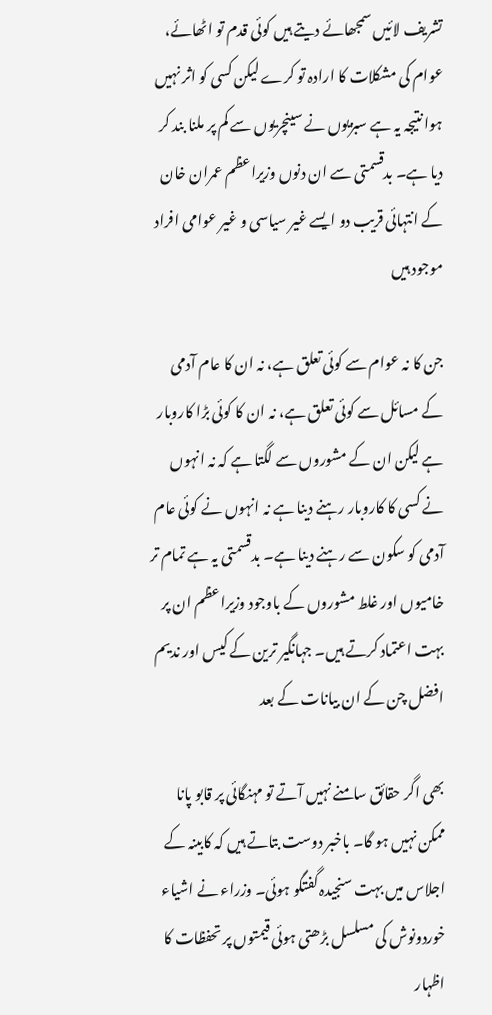تشریف لائیں سمجھائے دیتے ہیں کوئی قدم تو اٹھائے، عوام کی مشکلات کا ارادہ تو کرے لیکن کسی کو اثر نہیں ہوا نتیجہ یہ ہے سبزیوں نے سینچریوں سے کم پر ملنا بند کر دیا ہے۔ بدقسمتی سے ان دنوں وزیراعظم عمران خان کے انتہائی قریب دو ایسے غیر سیاسی و غیر عوامی افراد موجود ہیں

جن کا نہ عوام سے کوئی تعلق ہے، نہ ان کا عام آدمی کے مسائل سے کوئی تعلق ہے، نہ ان کا کوئی بڑا کاروبار ہے لیکن ان کے مشوروں سے لگتا ہے کہ نہ انہوں نے کسی کا کاروبار رہنے دینا ہے نہ انہوں نے کوئی عام آدمی کو سکون سے رہنے دینا ہے۔ بدقسمتی یہ ہے تمام تر خامیوں اور غلط مشوروں کے باوجود وزیراعظم ان پر بہت اعتماد کرتے ہیں۔ جہانگیر ترین کے کیس اور ندیم افضل چن کے ان بیانات کے بعد

بھی اگر حقائق سامنے نہیں آتے تو مہنگائی پر قابو پانا ممکن نہیں ہو گا۔ باخبر دوست بتاتے ہیں کہ کابینہ کے اجلاس میں بہت سنجیدہ گفتگو ہوئی۔ وزراء نے اشیاء خوردونوش کی مسلسل بڑھتی ہوئی قیمتوں پر تحفظات کا اظہار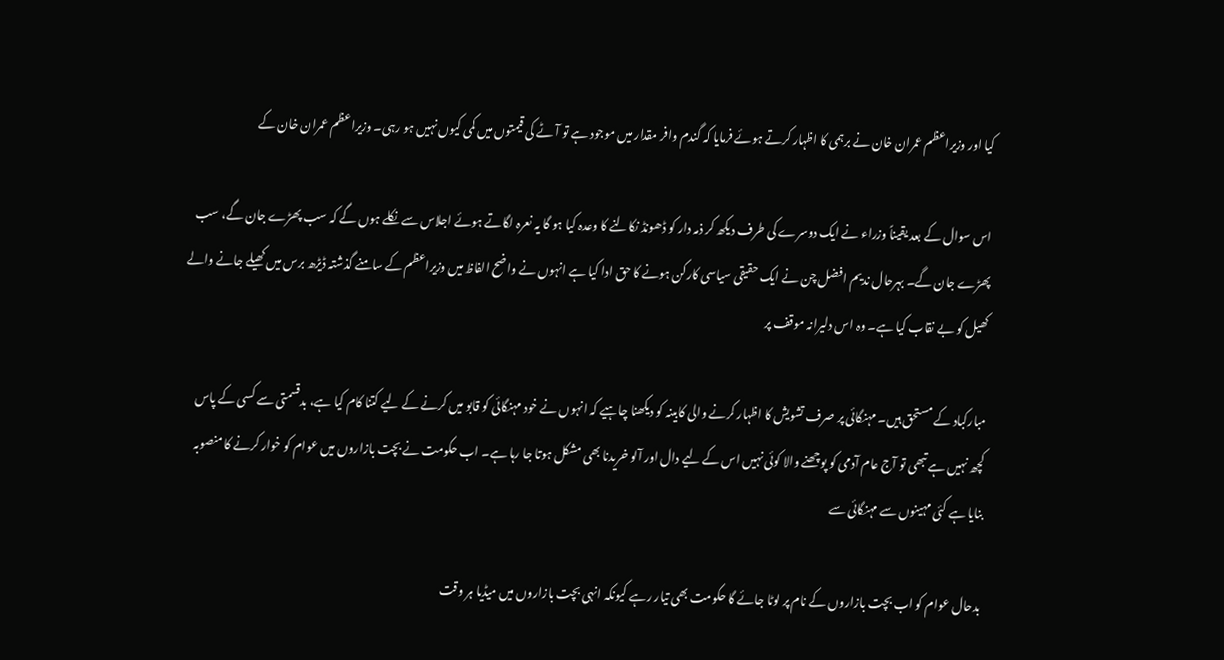کیا اور وزیراعظم عمران خان نے برہمی کا اظہار کرتے ہوئے فرمایا کہ گندم وافر مقدار میں موجود ہے تو آٹے کی قیمتوں میں کمی کیوں نہیں ہو رہی۔ وزیراعظم عمران خان کے

اس سوال کے بعد یقیناً وزراء نے ایک دوسرے کی طرف دیکھ کر ذمہ دار کو ڈھونڈ نکالنے کا وعدہ کیا ہو گا یہ نعرہ لگاتے ہوئے اجلاس سے نکلے ہوں گے کہ سب پھڑے جان گے، سب پھڑے جان گے۔ بہرحال ندیم افضل چن نے ایک حقیقی سیاسی کارکن ہونے کا حق ادا کیا ہے انہوں نے واضح الفاظ میں وزیراعظم کے سامنے گذشتہ ڈیڑھ برس میں کھیلے جانے والے کھیل کو بے نقاب کیا ہے۔ وہ اس دلیرانہ موقف پر

مبارکباد کے مستحق ہیں۔ مہنگائی پر صرف تشویش کا اظہار کرنے والی کابینہ کو دیکھنا چاہیے کہ انہوں نے خود مہنگائی کو قابو میں کرنے کے لیے کتنا کام کیا ہے، بدقسمتی سے کسی کے پاس کچھ نہیں ہے تبھی تو آج عام آدمی کو پوچھنے والا کوئی نہیں اس کے لیے دال اور آلو خریدنا بھی مشکل ہوتا جا رہا ہے۔ اب حکومت نے بچت بازاروں میں عوام کو خوار کرنے کا منصوبہ بنایا ہے کئی مہینوں سے مہنگائی سے

بدحال عوام کو اب بچت بازاروں کے نام پر لوٹا جائے گا حکومت بھی تیار رہے کیونکہ انہی بچت بازاروں میں میڈیا ہر وقت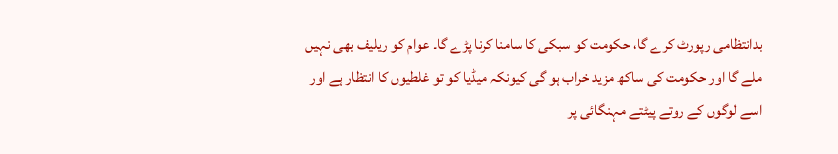بدانتظامی رپورٹ کرے گا، حکومت کو سبکی کا سامنا کرنا پڑے گا۔ عوام کو ریلیف بھی نہیں ملے گا اور حکومت کی ساکھ مزید خراب ہو گی کیونکہ میڈیا کو تو غلطیوں کا انتظار ہے اور اسے لوگوں کے روتے پیٹتے مہنگائی پر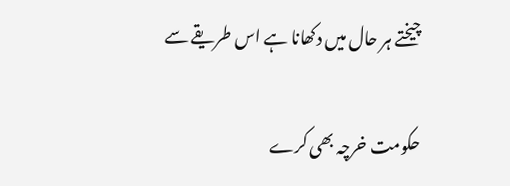چیختے ہر حال میں دکھانا ہے اس طریقے سے

حکومت خرچہ بھی کرے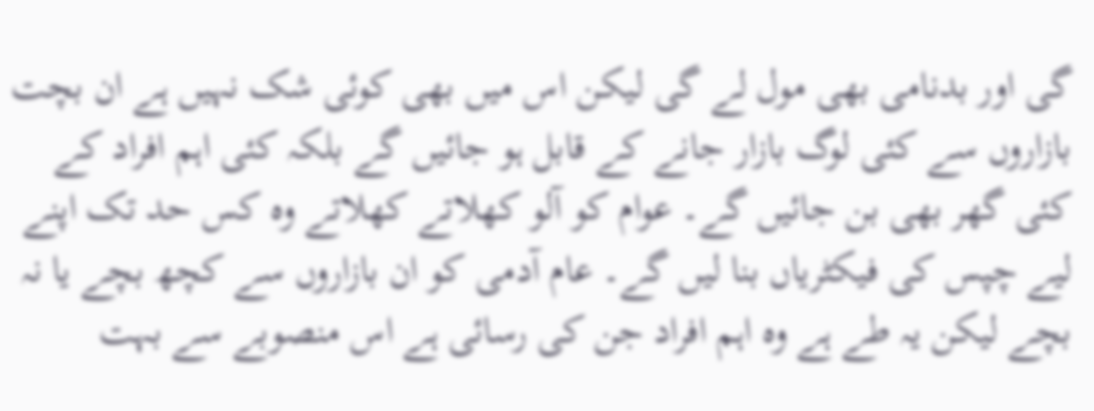گی اور بدنامی بھی مول لے گی لیکن اس میں بھی کوئی شک نہیں ہے ان بچت بازاروں سے کئی لوگ بازار جانے کے قابل ہو جائیں گے بلکہ کئی اہم افراد کے کئی گھر بھی بن جائیں گے۔ عوام کو آلو کھلاتے کھلاتے وہ کس حد تک اپنے لیے چپس کی فیکٹریاں بنا لیں گے۔ عام آدمی کو ان بازاروں سے کچھ بچے یا نہ بچے لیکن یہ طے ہے وہ اہم افراد جن کی رسائی ہے اس منصوبے سے بہت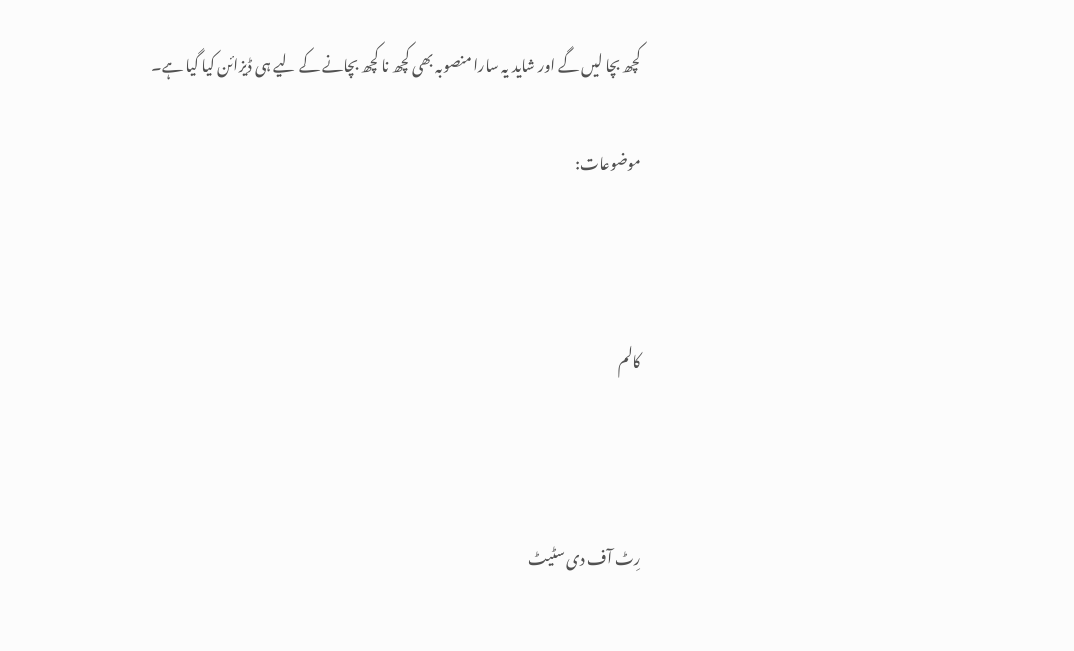کچھ بچا لیں گے اور شاید یہ سارا منصوبہ بھی کچھ نا کچھ بچانے کے لیے ہی ڈیزائن کیا گیا ہے۔

موضوعات:



کالم



رِٹ آف دی سٹیٹ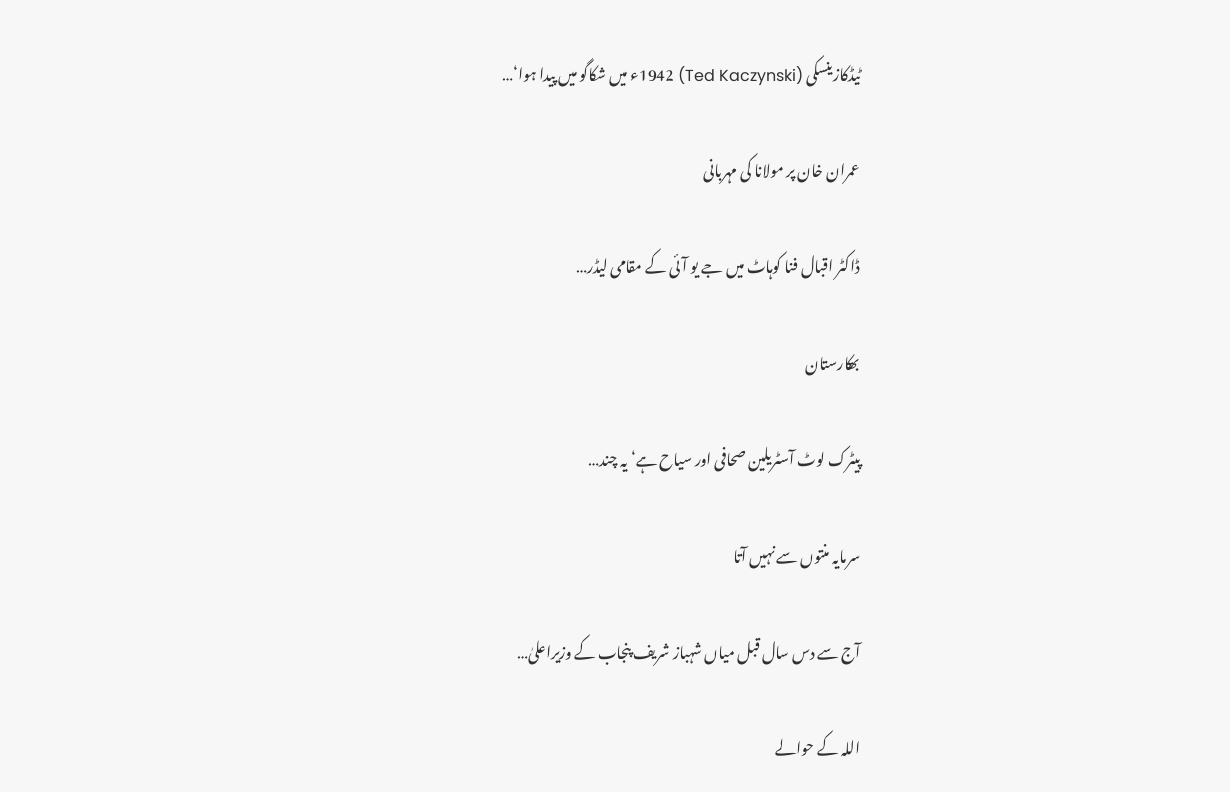ٹیڈکازینسکی (Ted Kaczynski) 1942ء میں شکاگو میں پیدا ہوا‘…

عمران خان پر مولانا کی مہربانی

ڈاکٹر اقبال فنا کوہاٹ میں جے یو آئی کے مقامی لیڈر…

بھکارستان

پیٹرک لوٹ آسٹریلین صحافی اور سیاح ہے‘ یہ چند…

سرمایہ منتوں سے نہیں آتا

آج سے دس سال قبل میاں شہباز شریف پنجاب کے وزیراعلیٰ…

اللہ کے حوالے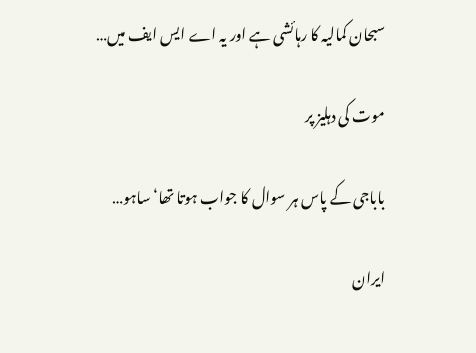سبحان کمالیہ کا رہائشی ہے اور یہ اے ایس ایف میں…

موت کی دہلیز پر

باباجی کے پاس ہر سوال کا جواب ہوتا تھا‘ ساہو…

ایران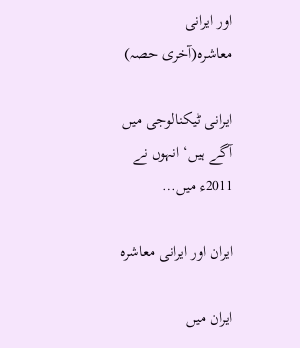اور ایرانی معاشرہ(آخری حصہ)

ایرانی ٹیکنالوجی میں آگے ہیں‘ انہوں نے 2011ء میں…

ایران اور ایرانی معاشرہ

ایران میں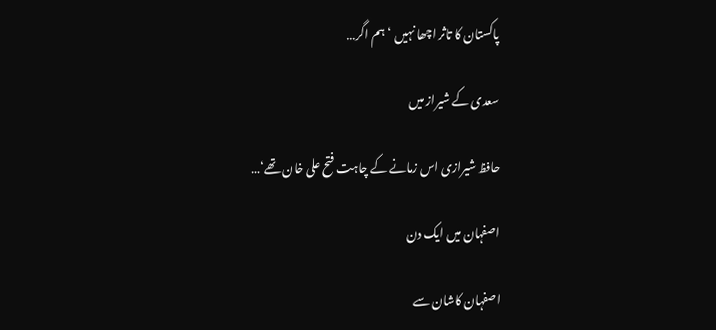پاکستان کا تاثر اچھا نہیں ‘ ہم اگر…

سعدی کے شیراز میں

حافظ شیرازی اس زمانے کے چاہت فتح علی خان تھے‘…

اصفہان میں ایک دن

اصفہان کاشان سے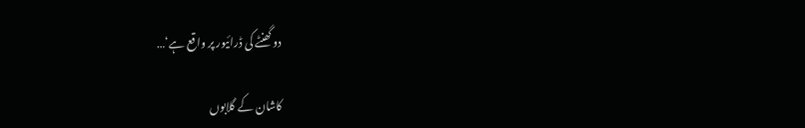دو گھنٹے کی ڈرائیور پر واقع ہے‘…

کاشان کے گلابوں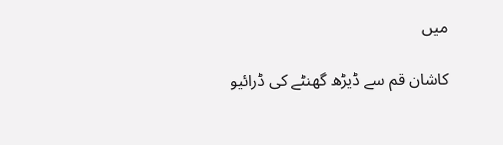میں

کاشان قم سے ڈیڑھ گھنٹے کی ڈرائیو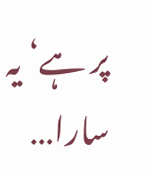پر ہے‘ یہ سارا…